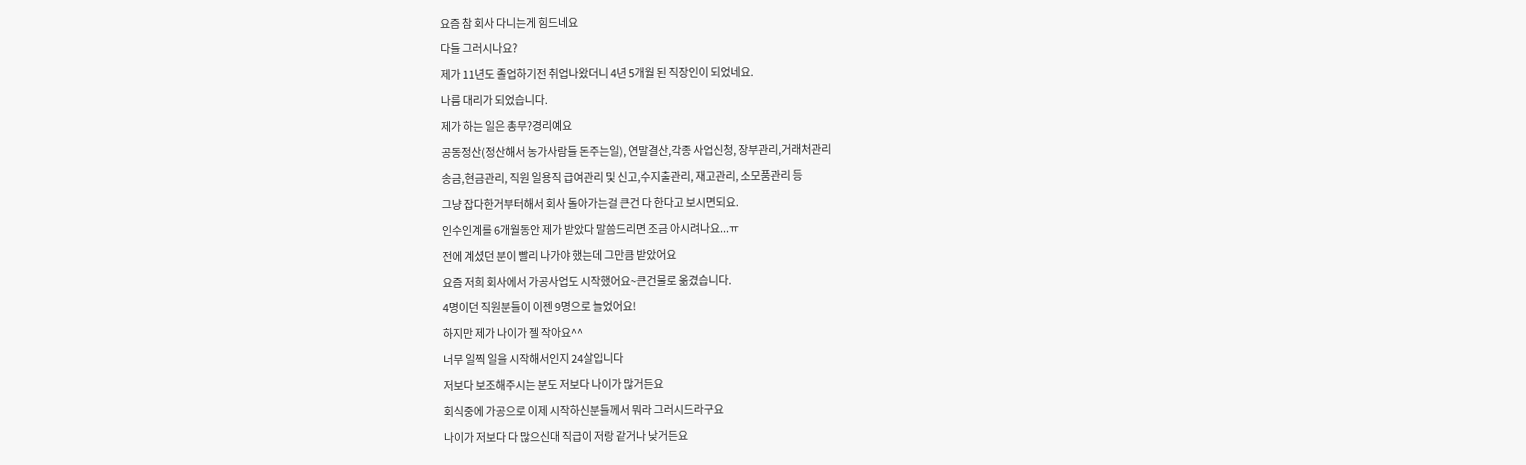요즘 참 회사 다니는게 힘드네요
다들 그러시나요?
제가 11년도 졸업하기전 취업나왔더니 4년 5개월 된 직장인이 되었네요.
나름 대리가 되었습니다.
제가 하는 일은 총무?경리예요
공동정산(정산해서 농가사람들 돈주는일), 연말결산,각종 사업신청, 장부관리,거래처관리
송금,현금관리, 직원 일용직 급여관리 및 신고,수지출관리, 재고관리, 소모품관리 등
그냥 잡다한거부터해서 회사 돌아가는걸 큰건 다 한다고 보시면되요.
인수인계를 6개월동안 제가 받았다 말씀드리면 조금 아시려나요...ㅠ
전에 계셨던 분이 빨리 나가야 했는데 그만큼 받았어요
요즘 저희 회사에서 가공사업도 시작했어요~큰건물로 옮겼습니다.
4명이던 직원분들이 이젠 9명으로 늘었어요!
하지만 제가 나이가 젤 작아요^^
너무 일찍 일을 시작해서인지 24살입니다
저보다 보조해주시는 분도 저보다 나이가 많거든요
회식중에 가공으로 이제 시작하신분들께서 뭐라 그러시드라구요
나이가 저보다 다 많으신대 직급이 저랑 같거나 낮거든요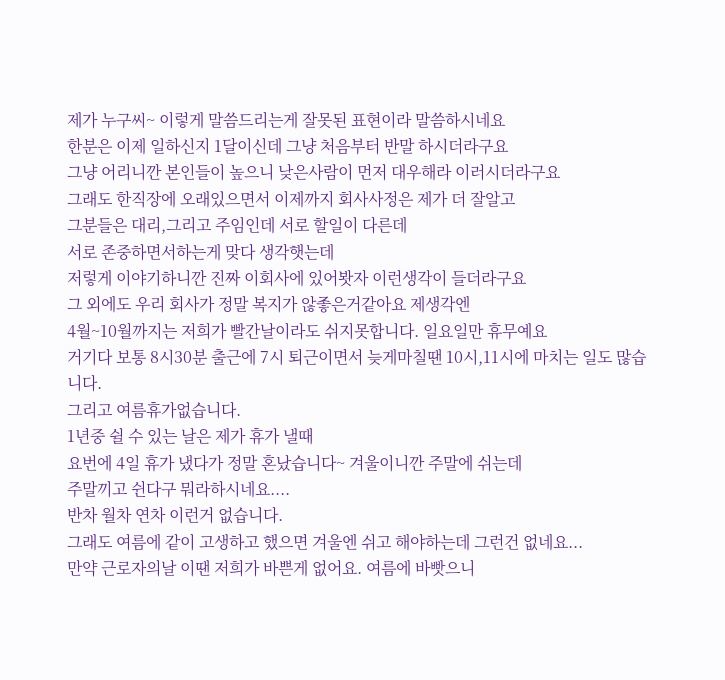제가 누구씨~ 이렇게 말씀드리는게 잘못된 표현이라 말씀하시네요
한분은 이제 일하신지 1달이신데 그냥 처음부터 반말 하시더라구요
그냥 어리니깐 본인들이 높으니 낮은사람이 먼저 대우해라 이러시더라구요
그래도 한직장에 오래있으면서 이제까지 회사사정은 제가 더 잘알고
그분들은 대리,그리고 주임인데 서로 할일이 다른데
서로 존중하면서하는게 맞다 생각햇는데
저렇게 이야기하니깐 진짜 이회사에 있어봣자 이런생각이 들더라구요
그 외에도 우리 회사가 정말 복지가 않좋은거같아요 제생각엔
4월~10월까지는 저희가 빨간날이라도 쉬지못합니다. 일요일만 휴무예요
거기다 보통 8시30분 출근에 7시 퇴근이면서 늦게마칠땐 10시,11시에 마치는 일도 많습니다.
그리고 여름휴가없습니다.
1년중 쉴 수 있는 날은 제가 휴가 낼때
요번에 4일 휴가 냈다가 정말 혼났습니다~ 겨울이니깐 주말에 쉬는데
주말끼고 쉰다구 뭐라하시네요....
반차 월차 연차 이런거 없습니다.
그래도 여름에 같이 고생하고 했으면 겨울엔 쉬고 해야하는데 그런건 없네요...
만약 근로자의날 이땐 저희가 바쁜게 없어요. 여름에 바빳으니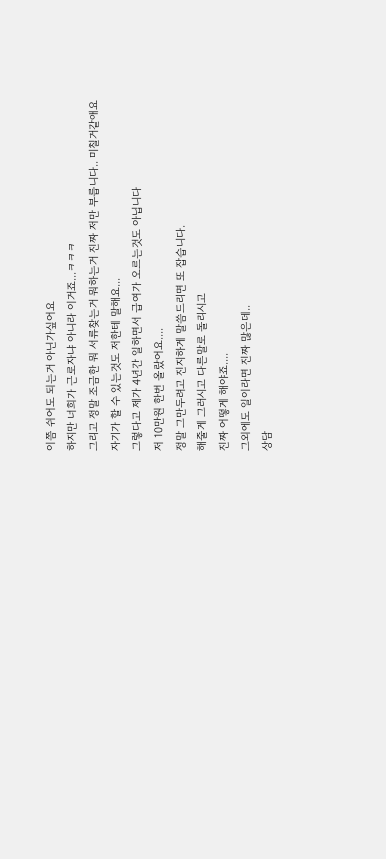이쯤 쉬어도 되는거 아닌가싶어요
하지만 너희가 근로자냐 아니라 이거죠...ㅋㅋㅋ
그리고 정말 조금한 뭐 서류찾는거 뭐하는거 진짜 저만 부릅니다.. 미칠거같애요
자기가 할 수 있는것도 저한테 말해요...
그렇다고 제가 4년간 일하면서 급여가 오르는것도 아닙니다
저 10만원 한번 올랐어요....
정말 그만두려고 진지하게 말씀드리면 또 잡습니다.
해줄게 그러시고 다른말로 돌리시고
진짜 어떻게 해야죠....
그외에도 일이라면 진짜 많은데..
상담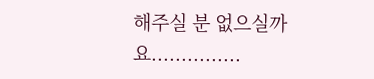해주실 분 없으실까요...............